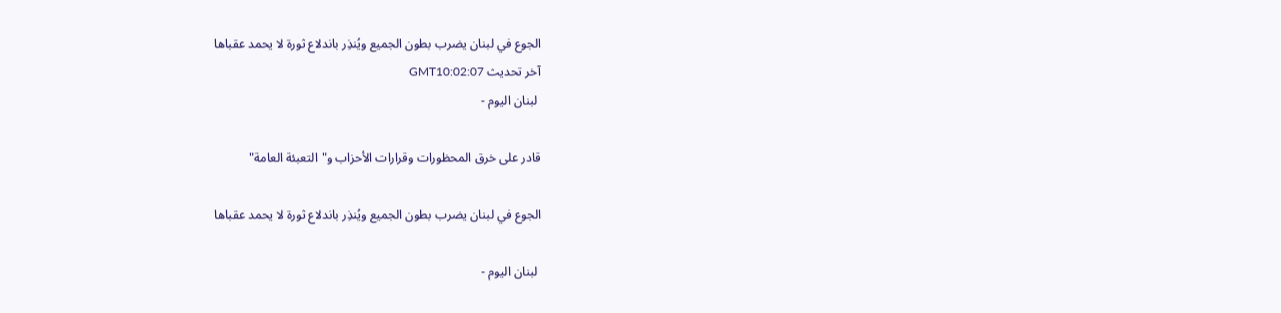الجوع في لبنان يضرب بطون الجميع ويُنذِر باندلاع ثورة لا يحمد عقباها
آخر تحديث GMT10:02:07
 لبنان اليوم -

قادر على خرق المحظورات وقرارات الأحزاب و"التعبئة العامة"

الجوع في لبنان يضرب بطون الجميع ويُنذِر باندلاع ثورة لا يحمد عقباها

 لبنان اليوم -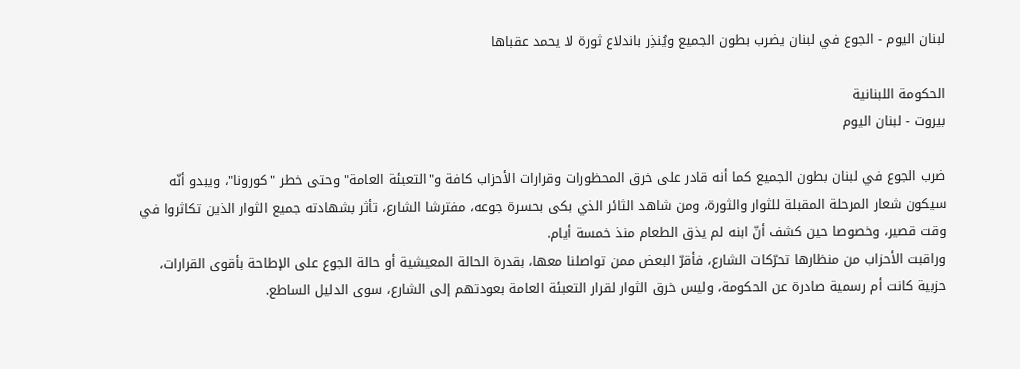لبنان اليوم - الجوع في لبنان يضرب بطون الجميع ويُنذِر باندلاع ثورة لا يحمد عقباها

الحكومة اللبنانية
بيروت - لبنان اليوم

ضرب الجوع في لبنان بطون الجميع كما أنه قادر على خرق المحظورات وقرارات الأحزاب كافة و"التعبئة العامة" وحتى خطر "كورونا"، ويبدو أنّه سيكون شعار المرحلة المقبلة للثوار والثورة، ومن شاهد الثائر الذي بكى بحسرة جوعه، مفترشا الشارع، تأثر بشهادته جميع الثوار الذين تكاثروا في وقت قصير، وخصوصا حين كشف أنّ ابنه لم يذق الطعام منذ خمسة أيام.
وراقبت الأحزاب من منظارها تحرّكات الشارع، فأقرّ البعض ممن تواصلنا معها، بقدرة الحالة المعيشية أو حالة الجوع على الإطاحة بأقوى القرارات، حزبية كانت أم رسمية صادرة عن الحكومة، وليس خرق الثوار لقرار التعبئة العامة بعودتهم إلى الشارع، سوى الدليل الساطع.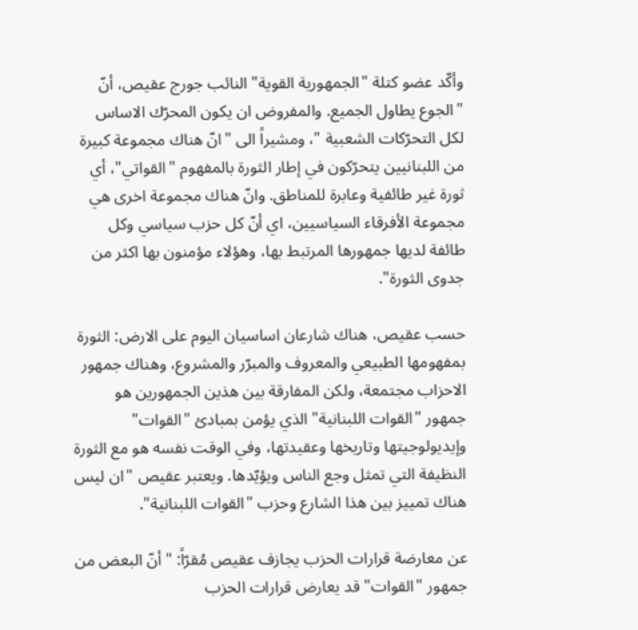وأكّد عضو كتلة "الجمهورية القوية" النائب جورج عقيص، أنّ "الجوع يطاول الجميع. والمفروض ان يكون المحرّك الاساس لكل التحرّكات الشعبية "، ومشيراً الى "انّ هناك مجموعة كبيرة من اللبنانيين يتحرّكون في إطار الثورة بالمفهوم "القواتي"، أي ثورة غير طائفية وعابرة للمناطق. وانّ هناك مجموعة اخرى هي مجموعة الأفرقاء السياسيين، اي أنّ كل حزب سياسي وكل طائفة لديها جمهورها المرتبط بها، وهؤلاء مؤمنون بها اكثر من جدوى الثورة".

حسب عقيص، هناك شارعان اساسيان اليوم على الارض: الثورة بمفهومها الطبيعي والمعروف والمبرّر والمشروع، وهناك جمهور الاحزاب مجتمعة، ولكن المفارقة بين هذين الجمهورين هو جمهور "القوات اللبنانية" الذي يؤمن بمبادئ "القوات" وإيديولوجيتها وتاريخها وعقيدتها، وفي الوقت نفسه هو مع الثورة النظيفة التي تمثل وجع الناس ويؤيّدها. ويعتبر عقيص "ان ليس هناك تمييز بين هذا الشارع وحزب "القوات اللبنانية".

عن معارضة قرارات الحزب يجازف عقيص مُقرّاً: "أنّ البعض من جمهور "القوات" قد يعارض قرارات الحزب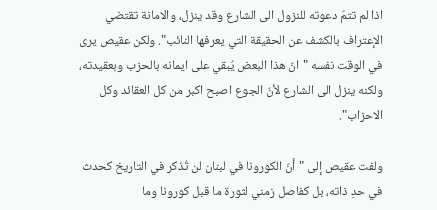اذا لم تتمّ دعوته للنزول الى الشارع وقد ينزل، والامانة تقتضي الإعتراف بالكشف عن الحقيقة التي يعرفها النائب". ولكن عقيص يرى في الوقت نفسه "انّ هذا البعض يُبقي على ايمانه بالحزب وبعقيدته، ولكنه ينزل الى الشارع لأنّ الجوع اصبح اكبر من كل العقائد وكل الاحزاب".

ولفت عقيص إلى "أنّ الكورونا في لبنان لن تُذكر في التاريخ كحدث في حدِ ذاته، بل كفاصل زمني لثورة ما قبل كورونا وما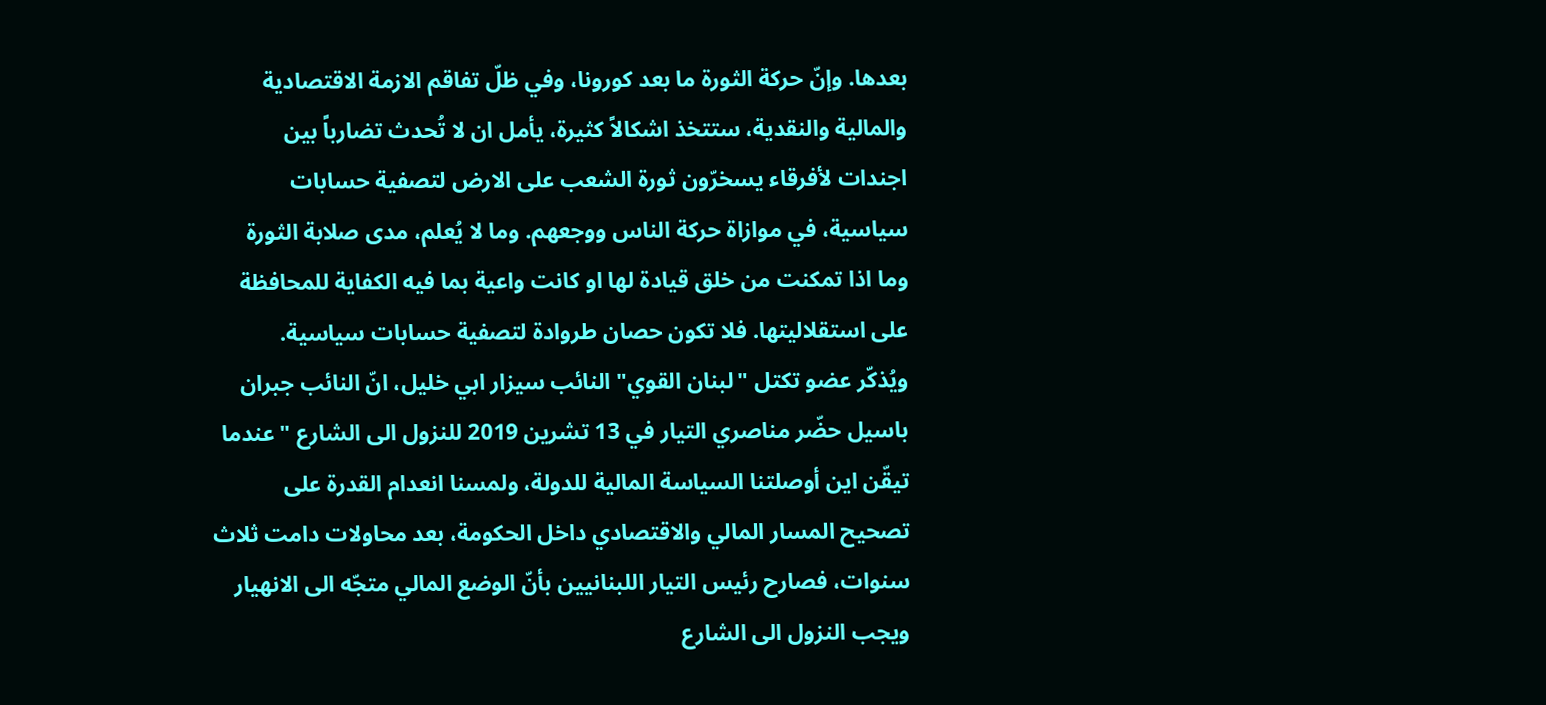بعدها. وإنّ حركة الثورة ما بعد كورونا، وفي ظلّ تفاقم الازمة الاقتصادية والمالية والنقدية، ستتخذ اشكالاً كثيرة، يأمل ان لا تُحدث تضارباً بين اجندات لأفرقاء يسخرّون ثورة الشعب على الارض لتصفية حسابات سياسية، في موازاة حركة الناس ووجعهم. وما لا يُعلم، مدى صلابة الثورة وما اذا تمكنت من خلق قيادة لها او كانت واعية بما فيه الكفاية للمحافظة على استقلاليتها. فلا تكون حصان طروادة لتصفية حسابات سياسية.
ويُذكّر عضو تكتل "لبنان القوي" النائب سيزار ابي خليل، انّ النائب جبران باسيل حضّر مناصري التيار في 13 تشرين 2019 للنزول الى الشارع "عندما تيقّن اين أوصلتنا السياسة المالية للدولة، ولمسنا انعدام القدرة على تصحيح المسار المالي والاقتصادي داخل الحكومة، بعد محاولات دامت ثلاث سنوات، فصارح رئيس التيار اللبنانيين بأنّ الوضع المالي متجّه الى الانهيار ويجب النزول الى الشارع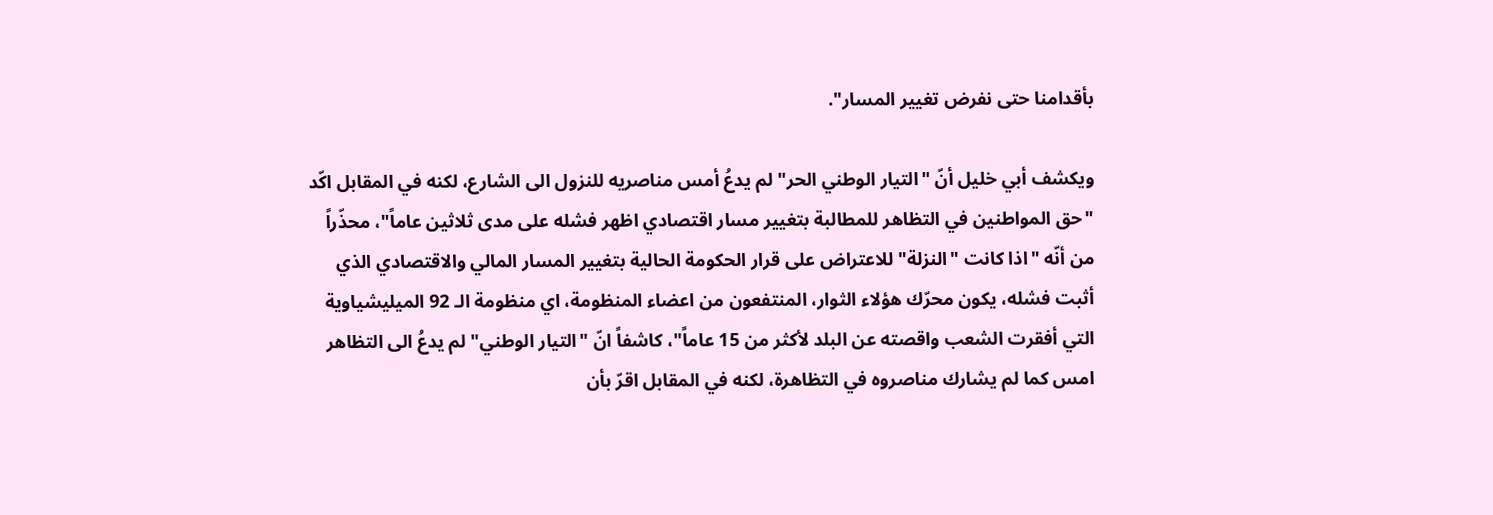بأقدامنا حتى نفرض تغيير المسار".

ويكشف أبي خليل أنّ "التيار الوطني الحر" لم يدعُ أمس مناصريه للنزول الى الشارع، لكنه في المقابل اكّد "حق المواطنين في التظاهر للمطالبة بتغيير مسار اقتصادي اظهر فشله على مدى ثلاثين عاماً"، محذّراً من أنّه "اذا كانت "النزلة" للاعتراض على قرار الحكومة الحالية بتغيير المسار المالي والاقتصادي الذي أثبت فشله، يكون محرّك هؤلاء الثوار، المنتفعون من اعضاء المنظومة، اي منظومة الـ 92 الميليشياوية التي أفقرت الشعب واقصته عن البلد لأكثر من 15 عاماً"، كاشفاً انّ "التيار الوطني" لم يدعُ الى التظاهر امس كما لم يشارك مناصروه في التظاهرة، لكنه في المقابل اقرّ بأن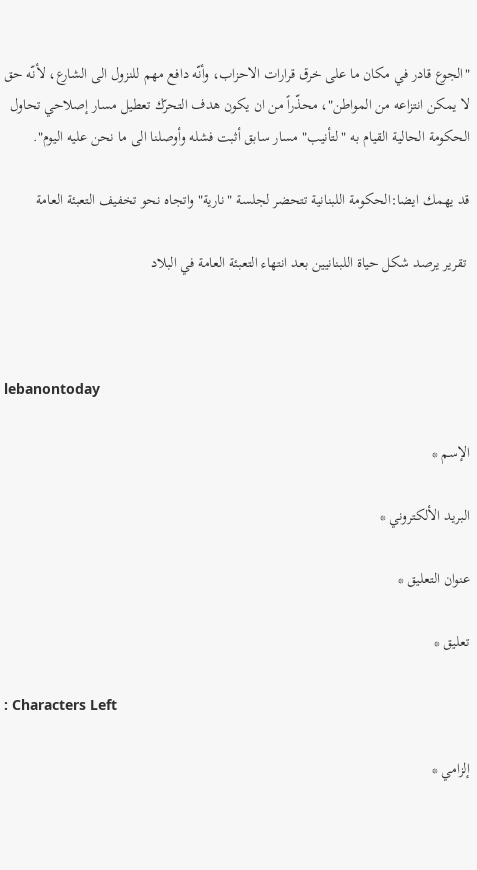"الجوع قادر في مكان ما على خرق قرارات الاحزاب، وأنّه دافع مهم للنزول الى الشارع، لأنّه حق لا يمكن انتزاعه من المواطن"، محذّراً من ان يكون هدف التحرّك تعطيل مسار إصلاحي تحاول الحكومة الحالية القيام به "لتأنيب" مسار سابق أثبت فشله وأوصلنا الى ما نحن عليه اليوم".

قد يهمك ايضا:الحكومة اللبنانية تتحضر لجلسة "نارية" واتجاه نحو تخفيف التعبئة العامة

 تقرير يرصد شكل حياة اللبنانيين بعد انتهاء التعبئة العامة في البلاد



lebanontoday

الإسم *

البريد الألكتروني *

عنوان التعليق *

تعليق *

: Characters Left

إلزامي *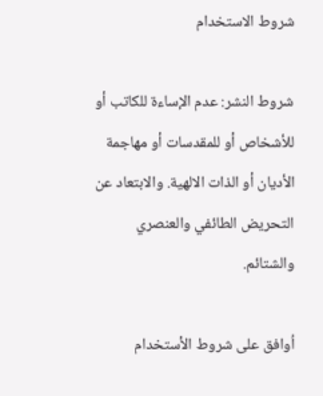شروط الاستخدام

شروط النشر: عدم الإساءة للكاتب أو للأشخاص أو للمقدسات أو مهاجمة الأديان أو الذات الالهية. والابتعاد عن التحريض الطائفي والعنصري والشتائم.

اُوافق على شروط الأستخدام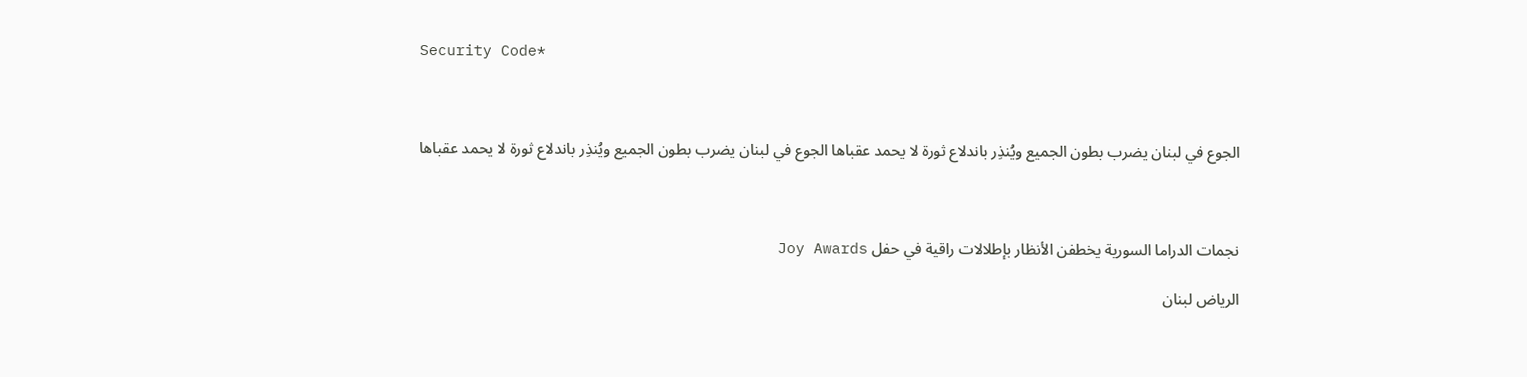Security Code*



الجوع في لبنان يضرب بطون الجميع ويُنذِر باندلاع ثورة لا يحمد عقباها الجوع في لبنان يضرب بطون الجميع ويُنذِر باندلاع ثورة لا يحمد عقباها



نجمات الدراما السورية يخطفن الأنظار بإطلالات راقية في حفل Joy Awards

الرياض لبنان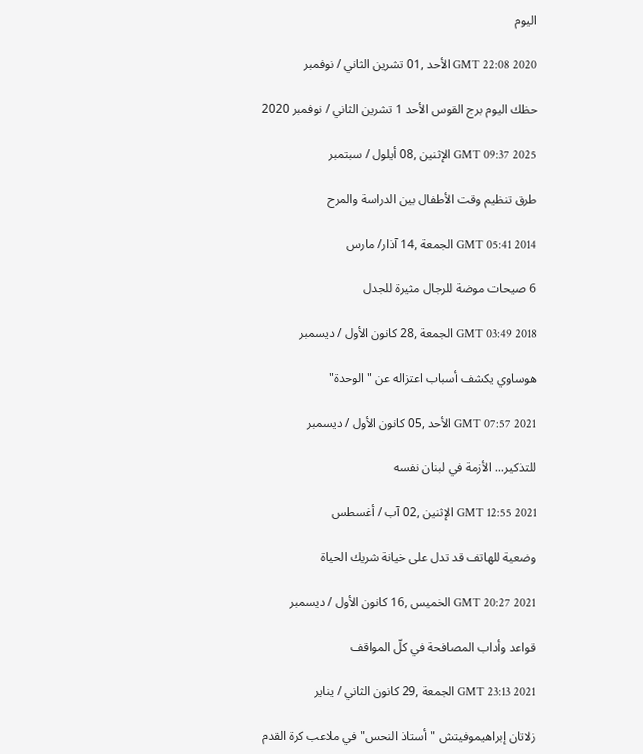اليوم

GMT 22:08 2020 الأحد ,01 تشرين الثاني / نوفمبر

حظك اليوم برج القوس الأحد 1 تشرين الثاني / نوفمبر 2020

GMT 09:37 2025 الإثنين ,08 أيلول / سبتمبر

طرق تنظيم وقت الأطفال بين الدراسة والمرح

GMT 05:41 2014 الجمعة ,14 آذار/ مارس

6 صيحات موضة للرجال مثيرة للجدل

GMT 03:49 2018 الجمعة ,28 كانون الأول / ديسمبر

هوساوي يكشف أسباب اعتزاله عن "الوحدة"

GMT 07:57 2021 الأحد ,05 كانون الأول / ديسمبر

للتذكير... الأزمة في لبنان نفسه

GMT 12:55 2021 الإثنين ,02 آب / أغسطس

وضعية للهاتف قد تدل على خيانة شريك الحياة

GMT 20:27 2021 الخميس ,16 كانون الأول / ديسمبر

قواعد وأداب المصافحة في كلّ المواقف

GMT 23:13 2021 الجمعة ,29 كانون الثاني / يناير

زلاتان إبراهيموفيتش "أستاذ النحس" في ملاعب كرة القدم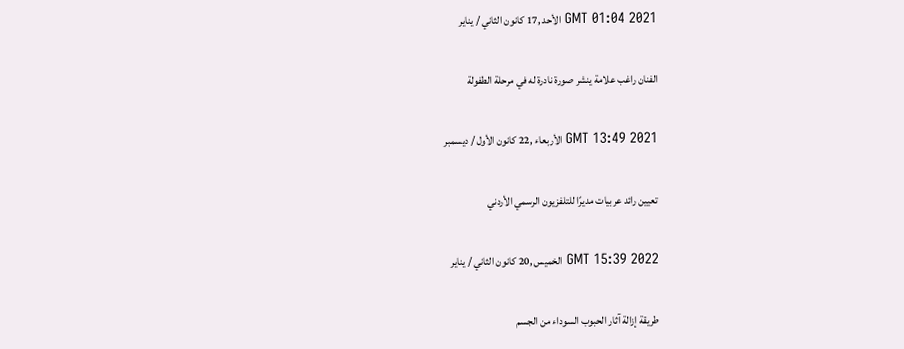GMT 01:04 2021 الأحد ,17 كانون الثاني / يناير

الفنان راغب علامة ينشر صورة نادرة له في مرحلة الطفولة

GMT 13:49 2021 الأربعاء ,22 كانون الأول / ديسمبر

تعيين رائد عربيات مديرًا للتلفزيون الرسمي الأردني

GMT 15:39 2022 الخميس ,20 كانون الثاني / يناير

طريقة إزالة آثار الحبوب السوداء من الجسم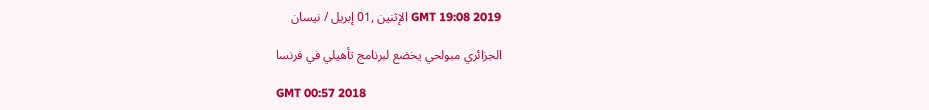GMT 19:08 2019 الإثنين ,01 إبريل / نيسان

الجزائري مبولحي يخضع لبرنامج تأهيلي في فرنسا

GMT 00:57 2018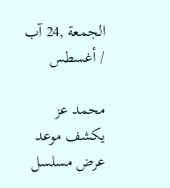الجمعة ,24 آب / أغسطس

محمد عز يكشف موعد عرض مسلسل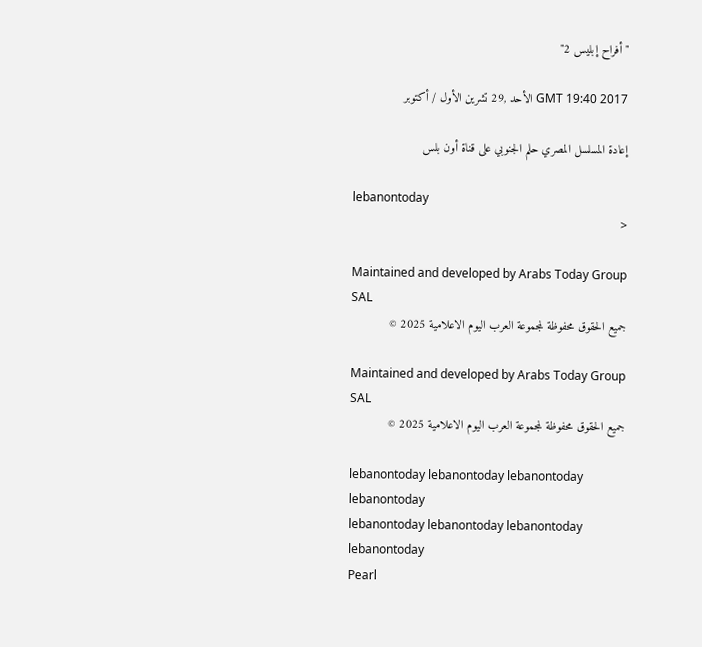"أفراح إبليس 2"

GMT 19:40 2017 الأحد ,29 تشرين الأول / أكتوبر

إعادة المسلسل المصري حلم الجنوبي على قناة أون بلس

lebanontoday
<

Maintained and developed by Arabs Today Group SAL
جميع الحقوق محفوظة لمجموعة العرب اليوم الاعلامية 2025 ©

Maintained and developed by Arabs Today Group SAL
جميع الحقوق محفوظة لمجموعة العرب اليوم الاعلامية 2025 ©

lebanontoday lebanontoday lebanontoday lebanontoday
lebanontoday lebanontoday lebanontoday
lebanontoday
Pearl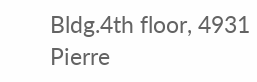Bldg.4th floor, 4931 Pierre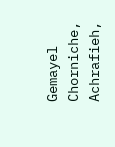Gemayel Chorniche, Achrafieh,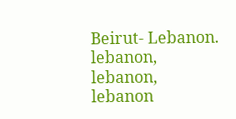Beirut- Lebanon.
lebanon, lebanon, lebanon